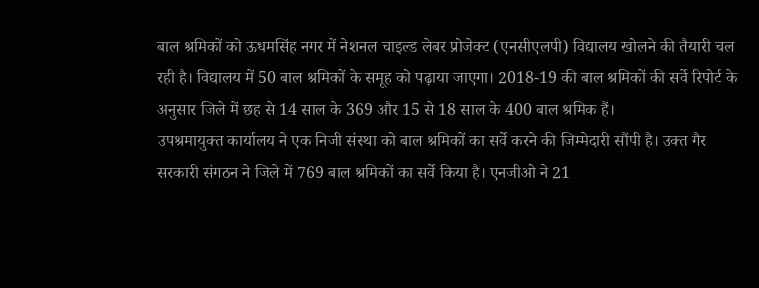बाल श्रमिकों को ऊधमसिंह नगर में नेशनल चाइल्ड लेबर प्रोजेक्ट (एनसीएलपी) विद्यालय खोलने की तैयारी चल रही है। विद्यालय में 50 बाल श्रमिकों के समूह को पढ़ाया जाएगा। 2018-19 की बाल श्रमिकों की सर्वे रिपोर्ट के अनुसार जिले में छह से 14 साल के 369 और 15 से 18 साल के 400 बाल श्रमिक हैं।
उपश्रमायुक्त कार्यालय ने एक निजी संस्था को बाल श्रमिकों का सर्वे करने की जिम्मेदारी सौंपी है। उक्त गैर सरकारी संगठन ने जिले में 769 बाल श्रमिकों का सर्वे किया है। एनजीओ ने 21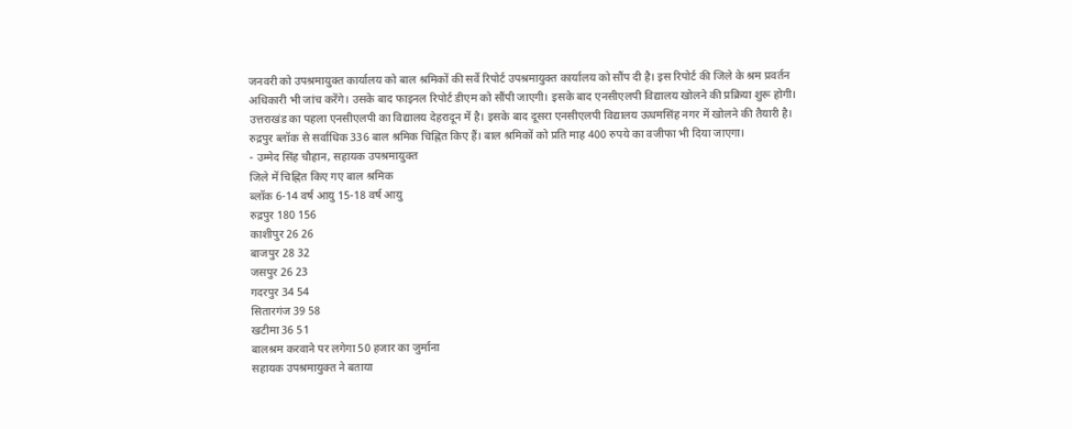जनवरी को उपश्रमायुक्त कार्यालय को बाल श्रमिकों की सर्वे रिपोर्ट उपश्रमायुक्त कार्यालय को सौंप दी है। इस रिपोर्ट की जिले के श्रम प्रवर्तन अधिकारी भी जांच करेंगे। उसके बाद फाइनल रिपोर्ट डीएम को सौंपी जाएगी। इसके बाद एनसीएलपी विद्यालय खोलने की प्रक्रिया शुरू होगी।
उत्तराखंड का पहला एनसीएलपी का विद्यालय देहरादून में है। इसके बाद दूसरा एनसीएलपी विद्यालय ऊधमसिंह नगर में खोलने की तैयारी है। रुद्रपुर ब्लॉक से सर्वाधिक 336 बाल श्रमिक चिह्नित किए हैं। बाल श्रमिकों को प्रति माह 400 रुपये का वजीफा भी दिया जाएगा।
- उम्मेद सिंह चौहान, सहायक उपश्रमायुक्त
जिले में चिह्नित किए गए बाल श्रमिक
ब्लॉक 6-14 वर्ष आयु 15-18 वर्ष आयु
रुद्रपुर 180 156
काशीपुर 26 26
बाजपुर 28 32
जसपुर 26 23
गदरपुर 34 54
सितारगंज 39 58
खटीमा 36 51
बालश्रम करवाने पर लगेगा 50 हजार का जुर्माना
सहायक उपश्रमायुक्त ने बताया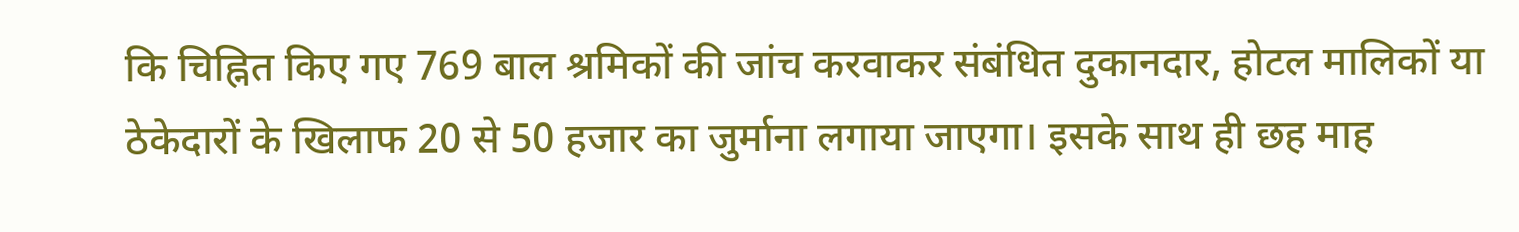कि चिह्नित किए गए 769 बाल श्रमिकों की जांच करवाकर संबंधित दुकानदार, होटल मालिकों या ठेकेदारों के खिलाफ 20 से 50 हजार का जुर्माना लगाया जाएगा। इसके साथ ही छह माह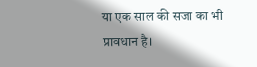या एक साल की सजा का भी प्रावधान है।